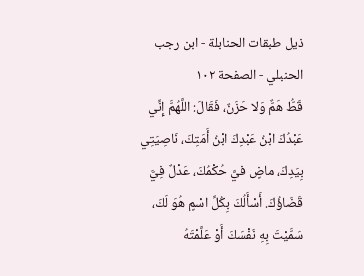ذيل طبقات الحنابلة - ابن رجب الحنبلي - الصفحة ١٠٢
قَطُّ هَمٌّ وَلا حَزَنٌ، فَقَالَ: اللَّهُمَّ إِنِّي عَبْدُكَ ابْنُ عَبْدِكَ ابْنُ أَمَتِكَ، نَاصِيَتِي بِيَدِكَ، ماضٍ فيَّ حُكْمُكَ، عَدْلٌ فِيَّ قَضَاؤُكَ. أَسْأَلُكَ بِكُلِّ اسْمٍ هُوَ لَكَ، سَمَّيْتَ بِهِ نَفْسَكَ أَوْ عَلَّمْتَهُ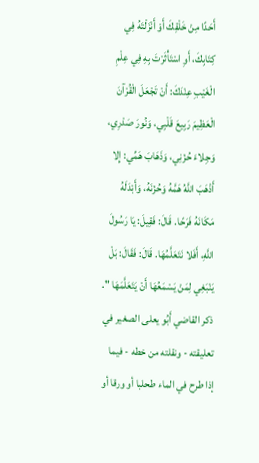أَحَدًا مِنْ خَلْقِكَ أَوْ أَنْزَلْتَهُ فِي كِتَابِكَ، أَوِ اسْتَأْثَرْتَ بِهِ فِي عِلْمِ الْغَيْبِ عِنْدَكَ: أَنْ تَجْعَلَ الْقُرْآنَ الْعَظِيمَ رَبِيعَ قَلْبِي، وَنُورَ صَدْرِي، وَجِلاءَ حُزْنِي، وَذَهَابَ هَمِّي: إِلا أَذْهَبَ اللَّهُ هَمَّهُ وَحُزْنَهُ، وَأَبْدَلَهُ مَكَانَهُ فَرَحًا. قَالَ: فَقِيلَ: يَا رَسُولَ اللَّهِ، أَفَلا نَتَعَلَّمُهَا. قَالَ: فَقَالَ: بَلْ يَنْبَغِي لِمَنْ يَسْمَعُهَا أَنْ يَتَعَلَّمَهَا ".
ذكر القاضي أَبُو يعلى الصغير في تعليقته - ونقلته من خطه - فيما إذا طرح في الماء طحلبا أو ورقا أو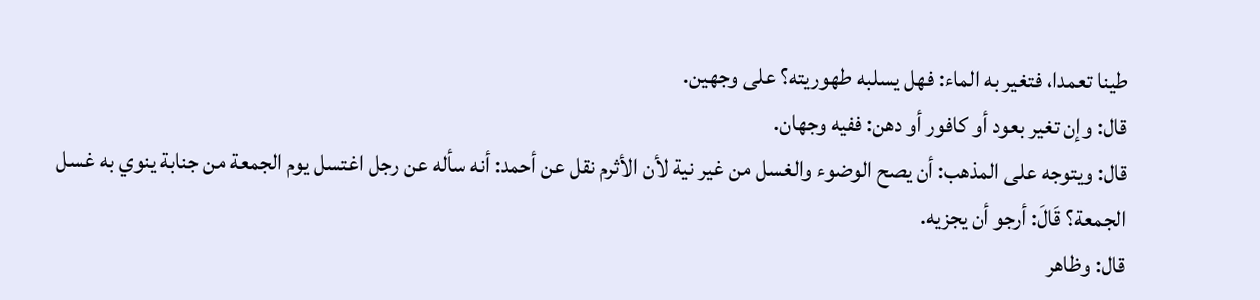طينا تعمدا، فتغير به الماء: فهل يسلبه طهوريته؟ على وجهين.
قال: وإن تغير بعود أو كافور أو دهن: ففيه وجهان.
قال: ويتوجه على المذهب: أن يصح الوضوء والغسل من غير نية لأن الأثرم نقل عن أحمد: أنه سأله عن رجل اغتسل يوم الجمعة من جنابة ينوي به غسل الجمعة؟ قَالَ: أرجو أن يجزيه.
قال: وظاهر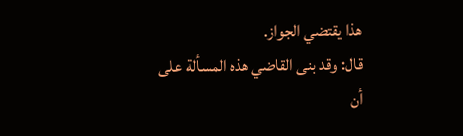هذا يقتضي الجواز.
قال: وقد بنى القاضي هذه المسألة على أن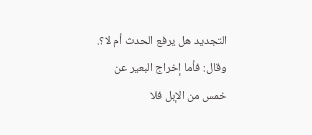التجديد هل يرفع الحدث أم لا؟.
وقال: فأما إخراج البعير عن خمس من الإبل فلا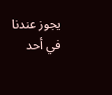يجوز عندنا في أحد